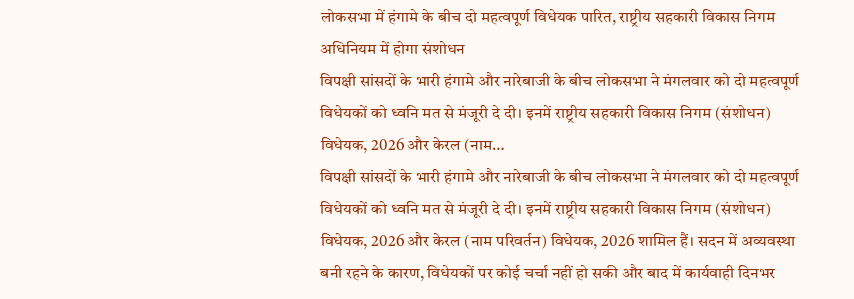लोकसभा में हंगामे के बीच दो महत्वपूर्ण विधेयक पारित, राष्ट्रीय सहकारी विकास निगम अधिनियम में होगा संशोधन
विपक्षी सांसदों के भारी हंगामे और नारेबाजी के बीच लोकसभा ने मंगलवार को दो महत्वपूर्ण विधेयकों को ध्वनि मत से मंजूरी दे दी। इनमें राष्ट्रीय सहकारी विकास निगम (संशोधन) विधेयक, 2026 और केरल (नाम…
विपक्षी सांसदों के भारी हंगामे और नारेबाजी के बीच लोकसभा ने मंगलवार को दो महत्वपूर्ण विधेयकों को ध्वनि मत से मंजूरी दे दी। इनमें राष्ट्रीय सहकारी विकास निगम (संशोधन) विधेयक, 2026 और केरल (नाम परिवर्तन) विधेयक, 2026 शामिल हैं। सदन में अव्यवस्था बनी रहने के कारण, विधेयकों पर कोई चर्चा नहीं हो सकी और बाद में कार्यवाही दिनभर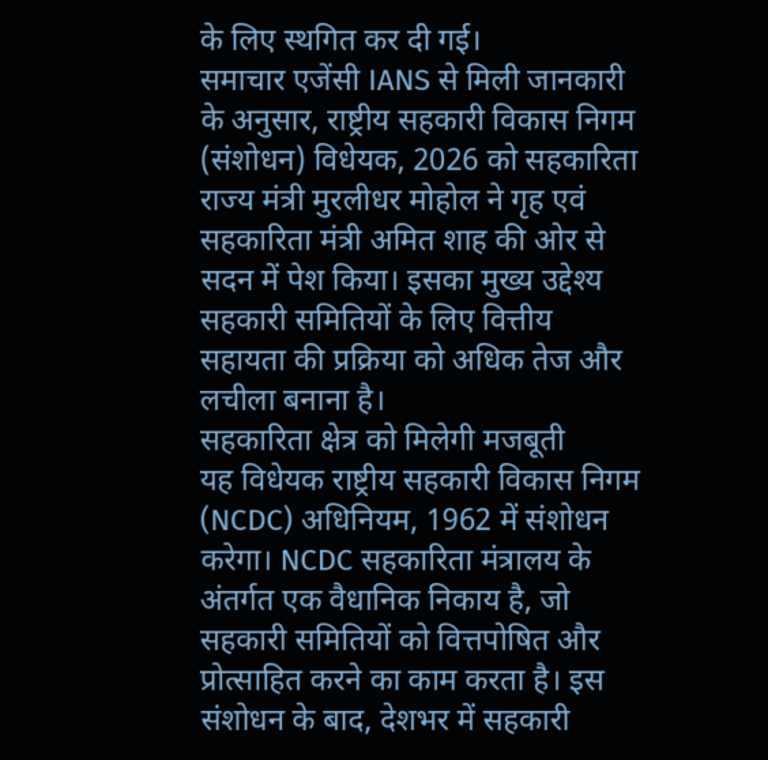के लिए स्थगित कर दी गई।
समाचार एजेंसी IANS से मिली जानकारी के अनुसार, राष्ट्रीय सहकारी विकास निगम (संशोधन) विधेयक, 2026 को सहकारिता राज्य मंत्री मुरलीधर मोहोल ने गृह एवं सहकारिता मंत्री अमित शाह की ओर से सदन में पेश किया। इसका मुख्य उद्देश्य सहकारी समितियों के लिए वित्तीय सहायता की प्रक्रिया को अधिक तेज और लचीला बनाना है।
सहकारिता क्षेत्र को मिलेगी मजबूती
यह विधेयक राष्ट्रीय सहकारी विकास निगम (NCDC) अधिनियम, 1962 में संशोधन करेगा। NCDC सहकारिता मंत्रालय के अंतर्गत एक वैधानिक निकाय है, जो सहकारी समितियों को वित्तपोषित और प्रोत्साहित करने का काम करता है। इस संशोधन के बाद, देशभर में सहकारी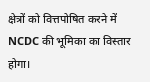क्षेत्रों को वित्तपोषित करने में NCDC की भूमिका का विस्तार होगा।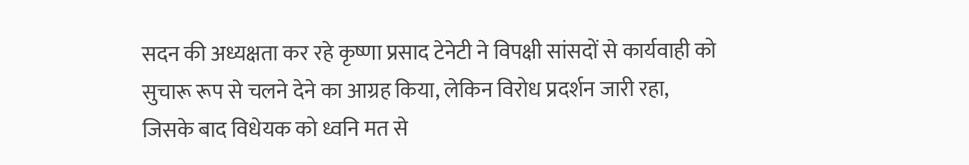सदन की अध्यक्षता कर रहे कृष्णा प्रसाद टेनेटी ने विपक्षी सांसदों से कार्यवाही को सुचारू रूप से चलने देने का आग्रह किया, लेकिन विरोध प्रदर्शन जारी रहा, जिसके बाद विधेयक को ध्वनि मत से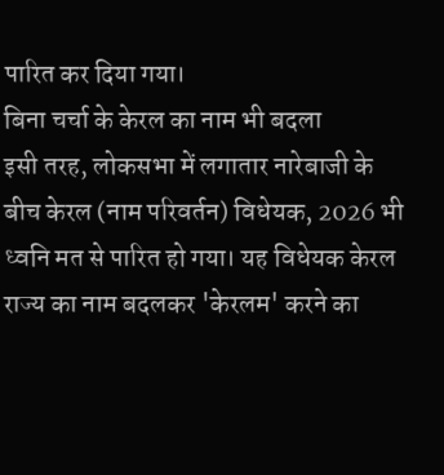पारित कर दिया गया।
बिना चर्चा के केरल का नाम भी बदला
इसी तरह, लोकसभा में लगातार नारेबाजी के बीच केरल (नाम परिवर्तन) विधेयक, 2026 भी ध्वनि मत से पारित हो गया। यह विधेयक केरल राज्य का नाम बदलकर 'केरलम' करने का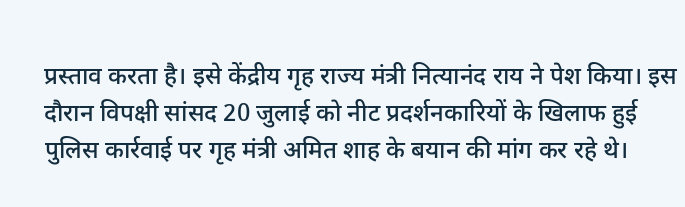प्रस्ताव करता है। इसे केंद्रीय गृह राज्य मंत्री नित्यानंद राय ने पेश किया। इस दौरान विपक्षी सांसद 20 जुलाई को नीट प्रदर्शनकारियों के खिलाफ हुई पुलिस कार्रवाई पर गृह मंत्री अमित शाह के बयान की मांग कर रहे थे।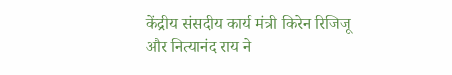केंद्रीय संसदीय कार्य मंत्री किरेन रिजिजू और नित्यानंद राय ने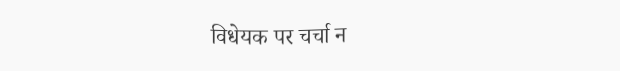विधेयक पर चर्चा न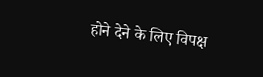होने देने के लिए विपक्ष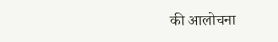की आलोचना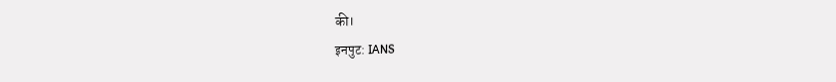की।
इनपुट: IANS